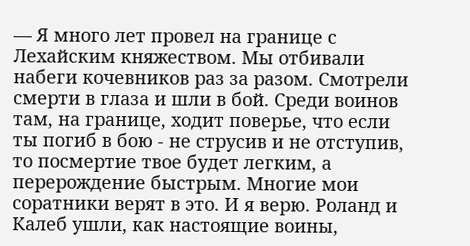— Я много лет провел на границе с Лехайским княжеством. Мы отбивали набеги кочевников раз за разом. Смотрели смерти в глаза и шли в бой. Среди воинов там, на границе, ходит поверье, что если ты погиб в бою - не струсив и не отступив, то посмертие твое будет легким, а перерождение быстрым. Многие мои соратники верят в это. И я верю. Роланд и Калеб ушли, как настоящие воины,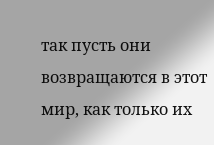так пусть они возвращаются в этот мир, как только их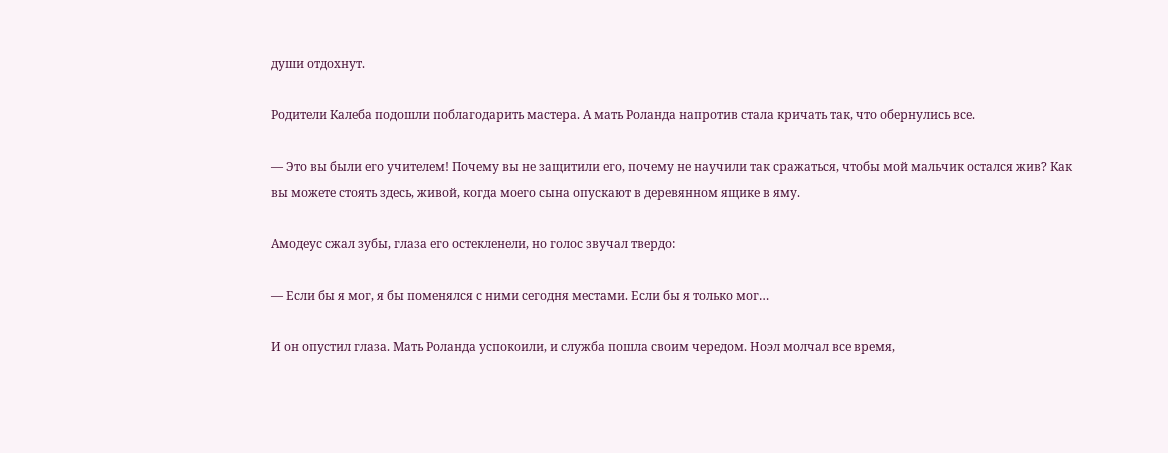души отдохнут.

Родители Калеба подошли поблагодарить мастера. А мать Роланда напротив стала кричать так, что обернулись все.

— Это вы были его учителем! Почему вы не защитили его, почему не научили так сражаться, чтобы мой мальчик остался жив? Как вы можете стоять здесь, живой, когда моего сына опускают в деревянном ящике в яму.

Амодеус сжал зубы, глаза его остекленели, но голос звучал твердо:

— Если бы я мог, я бы поменялся с ними сегодня местами. Если бы я только мог…

И он опустил глаза. Мать Роланда успокоили, и служба пошла своим чередом. Ноэл молчал все время,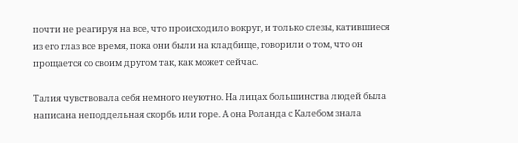почти не реагируя на все, что происходило вокруг, и только слезы, катившиеся из его глаз все время, пока они были на кладбище, говорили о том, что он прощается со своим другом так, как может сейчас.

Талия чувствовала себя немного неуютно. На лицах большинства людей была написана неподдельная скорбь или горе. А она Роланда с Калебом знала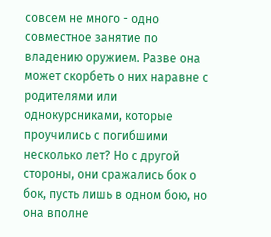совсем не много - одно совместное занятие по владению оружием. Разве она может скорбеть о них наравне с родителями или однокурсниками, которые проучились с погибшими несколько лет? Но с другой стороны, они сражались бок о бок, пусть лишь в одном бою, но она вполне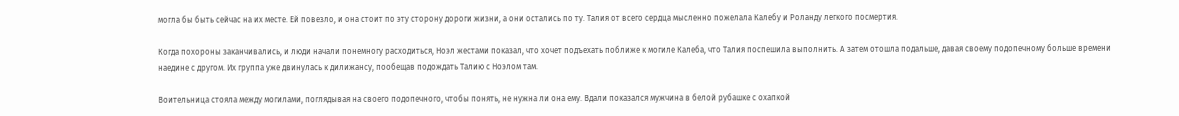могла бы быть сейчас на их месте. Ей повезло, и она стоит по эту сторону дороги жизни, а они остались по ту. Талия от всего сердца мысленно пожелала Калебу и Роланду легкого посмертия.

Когда похороны заканчивались, и люди начали понемногу расходиться, Ноэл жестами показал, что хочет подъехать поближе к могиле Калеба, что Талия поспешила выполнить. А затем отошла подальше, давая своему подопечному больше времени наедине с другом. Их группа уже двинулась к дилижансу, пообещав подождать Талию с Ноэлом там.

Воительница стояла между могилами, поглядывая на своего подопечного, чтобы понять, не нужна ли она ему. Вдали показался мужчина в белой рубашке с охапкой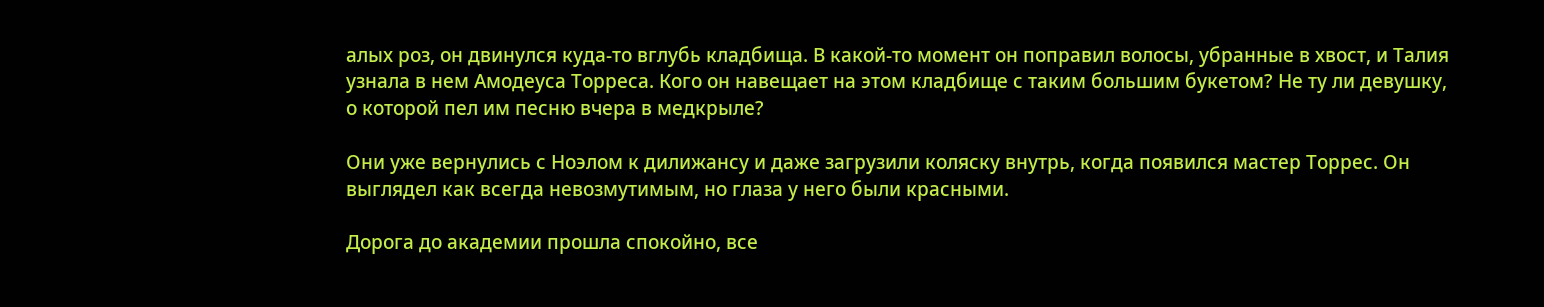алых роз, он двинулся куда-то вглубь кладбища. В какой-то момент он поправил волосы, убранные в хвост, и Талия узнала в нем Амодеуса Торреса. Кого он навещает на этом кладбище с таким большим букетом? Не ту ли девушку, о которой пел им песню вчера в медкрыле?

Они уже вернулись с Ноэлом к дилижансу и даже загрузили коляску внутрь, когда появился мастер Торрес. Он выглядел как всегда невозмутимым, но глаза у него были красными.

Дорога до академии прошла спокойно, все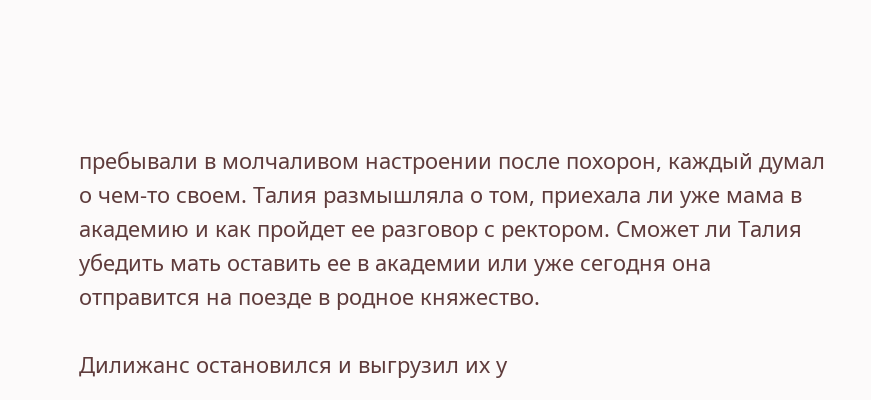пребывали в молчаливом настроении после похорон, каждый думал о чем-то своем. Талия размышляла о том, приехала ли уже мама в академию и как пройдет ее разговор с ректором. Сможет ли Талия убедить мать оставить ее в академии или уже сегодня она отправится на поезде в родное княжество.

Дилижанс остановился и выгрузил их у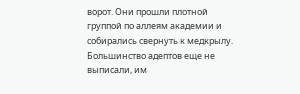ворот. Они прошли плотной группой по аллеям академии и собирались свернуть к медкрылу. Большинство адептов еще не выписали, им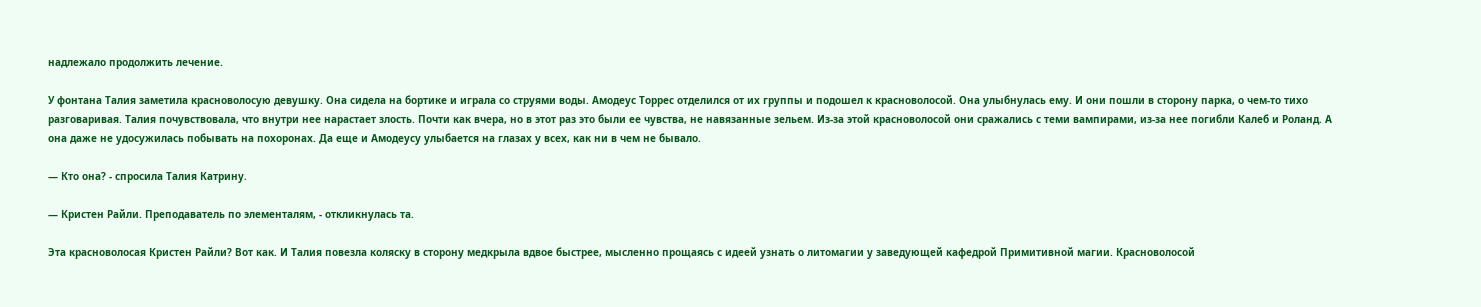надлежало продолжить лечение.

У фонтана Талия заметила красноволосую девушку. Она сидела на бортике и играла со струями воды. Амодеус Торрес отделился от их группы и подошел к красноволосой. Она улыбнулась ему. И они пошли в сторону парка, о чем-то тихо разговаривая. Талия почувствовала, что внутри нее нарастает злость. Почти как вчера, но в этот раз это были ее чувства, не навязанные зельем. Из-за этой красноволосой они сражались с теми вампирами, из-за нее погибли Калеб и Роланд. А она даже не удосужилась побывать на похоронах. Да еще и Амодеусу улыбается на глазах у всех, как ни в чем не бывало.

— Кто она? - спросила Талия Катрину.

— Кристен Райли. Преподаватель по элементалям, - откликнулась та.

Эта красноволосая Кристен Райли? Вот как. И Талия повезла коляску в сторону медкрыла вдвое быстрее, мысленно прощаясь с идеей узнать о литомагии у заведующей кафедрой Примитивной магии. Красноволосой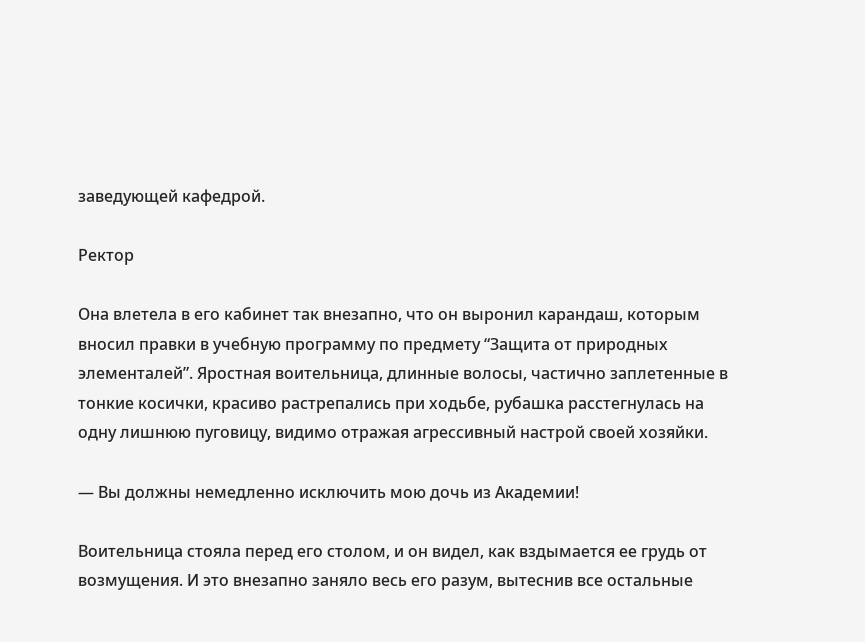заведующей кафедрой.

Ректор

Она влетела в его кабинет так внезапно, что он выронил карандаш, которым вносил правки в учебную программу по предмету “Защита от природных элементалей”. Яростная воительница, длинные волосы, частично заплетенные в тонкие косички, красиво растрепались при ходьбе, рубашка расстегнулась на одну лишнюю пуговицу, видимо отражая агрессивный настрой своей хозяйки.

— Вы должны немедленно исключить мою дочь из Академии!

Воительница стояла перед его столом, и он видел, как вздымается ее грудь от возмущения. И это внезапно заняло весь его разум, вытеснив все остальные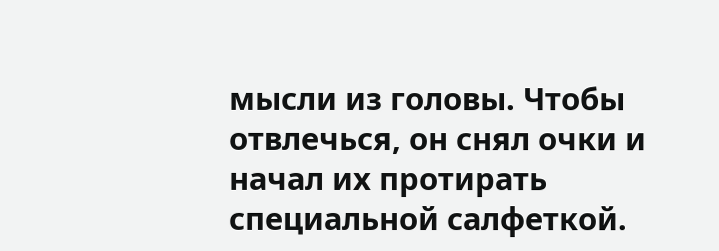мысли из головы. Чтобы отвлечься, он снял очки и начал их протирать специальной салфеткой.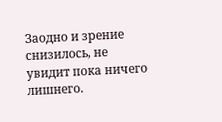Заодно и зрение снизилось, не увидит пока ничего лишнего.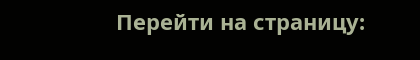Перейти на страницу: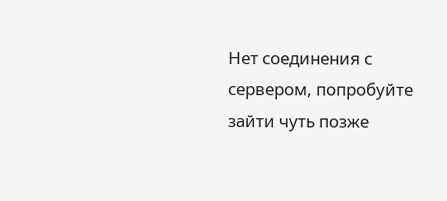Нет соединения с сервером, попробуйте зайти чуть позже